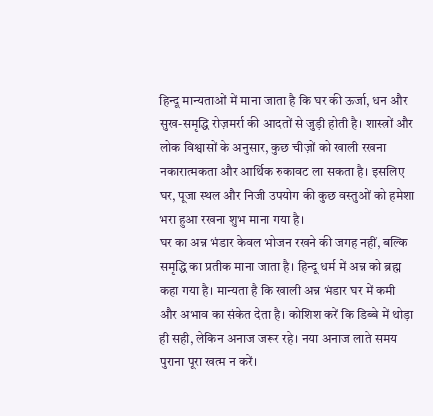हिन्दू मान्यताओं में माना जाता है कि घर की ऊर्जा, धन और सुख-समृद्धि रोज़मर्रा की आदतों से जुड़ी होती है। शास्त्रों और लोक विश्वासों के अनुसार, कुछ चीज़ों को खाली रखना नकारात्मकता और आर्थिक रुकावट ला सकता है। इसलिए घर, पूजा स्थल और निजी उपयोग की कुछ वस्तुओं को हमेशा भरा हुआ रखना शुभ माना गया है।
घर का अन्न भंडार केवल भोजन रखने की जगह नहीं, बल्कि समृद्धि का प्रतीक माना जाता है। हिन्दू धर्म में अन्न को ब्रह्म कहा गया है। मान्यता है कि खाली अन्न भंडार घर में कमी और अभाव का संकेत देता है। कोशिश करें कि डिब्बे में थोड़ा ही सही, लेकिन अनाज जरूर रहे। नया अनाज लाते समय पुराना पूरा खत्म न करें।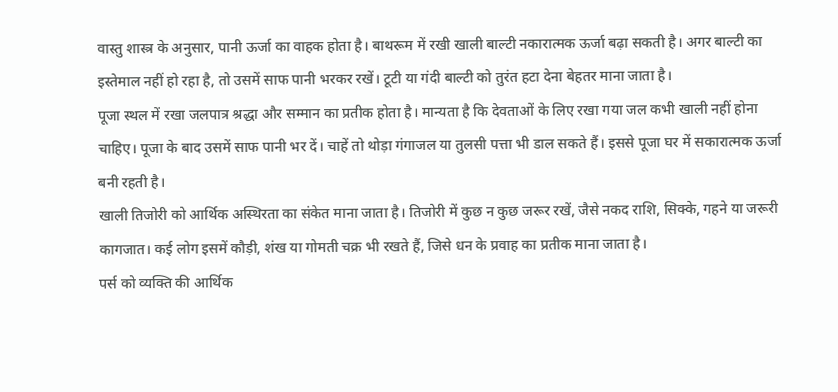वास्तु शास्त्र के अनुसार, पानी ऊर्जा का वाहक होता है। बाथरूम में रखी खाली बाल्टी नकारात्मक ऊर्जा बढ़ा सकती है। अगर बाल्टी का इस्तेमाल नहीं हो रहा है, तो उसमें साफ पानी भरकर रखें। टूटी या गंदी बाल्टी को तुरंत हटा देना बेहतर माना जाता है।
पूजा स्थल में रखा जलपात्र श्रद्धा और सम्मान का प्रतीक होता है। मान्यता है कि देवताओं के लिए रखा गया जल कभी खाली नहीं होना चाहिए। पूजा के बाद उसमें साफ पानी भर दें। चाहें तो थोड़ा गंगाजल या तुलसी पत्ता भी डाल सकते हैं। इससे पूजा घर में सकारात्मक ऊर्जा बनी रहती है।
खाली तिजोरी को आर्थिक अस्थिरता का संकेत माना जाता है। तिजोरी में कुछ न कुछ जरूर रखें, जैसे नकद राशि, सिक्के, गहने या जरूरी कागजात। कई लोग इसमें कौड़ी, शंख या गोमती चक्र भी रखते हैं, जिसे धन के प्रवाह का प्रतीक माना जाता है।
पर्स को व्यक्ति की आर्थिक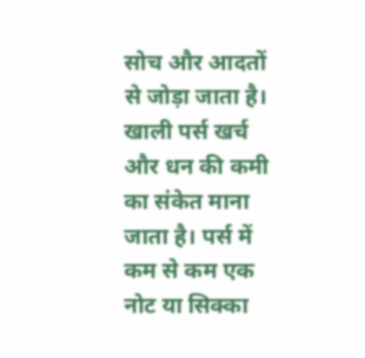सोच और आदतों से जोड़ा जाता है। खाली पर्स खर्च और धन की कमी का संकेत माना जाता है। पर्स में कम से कम एक नोट या सिक्का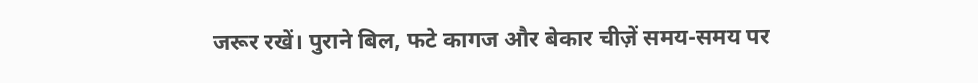जरूर रखें। पुराने बिल, फटे कागज और बेकार चीज़ें समय-समय पर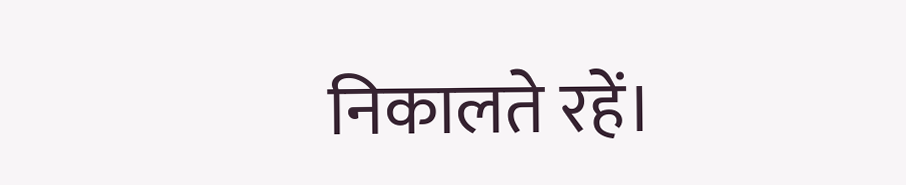निकालते रहें।